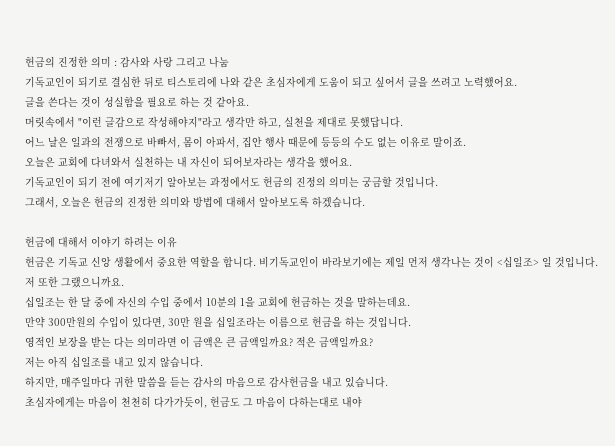헌금의 진정한 의미 : 감사와 사랑 그리고 나눔
기독교인이 되기로 결심한 뒤로 티스토리에 나와 같은 초심자에게 도움이 되고 싶어서 글을 쓰려고 노력했어요.
글을 쓴다는 것이 성실함을 필요로 하는 것 같아요.
머릿속에서 "이런 글감으로 작성해야지"라고 생각만 하고, 실천을 제대로 못했답니다.
어느 날은 일과의 전쟁으로 바빠서, 몸이 아파서, 집안 행사 때문에 등등의 수도 없는 이유로 말이죠.
오늘은 교회에 다녀와서 실천하는 내 자신이 되어보자라는 생각을 했어요.
기독교인이 되기 전에 여기저기 알아보는 과정에서도 헌금의 진정의 의미는 궁금할 것입니다.
그래서, 오늘은 헌금의 진정한 의미와 방법에 대해서 알아보도록 하겠습니다.

헌금에 대해서 이야기 하려는 이유
헌금은 기독교 신앙 생활에서 중요한 역할을 합니다. 비기독교인이 바라보기에는 제일 먼저 생각나는 것이 <십일조> 일 것입니다. 저 또한 그랬으니까요.
십일조는 한 달 중에 자신의 수입 중에서 10분의 1을 교회에 헌금하는 것을 말하는데요.
만약 300만원의 수입이 있다면, 30만 원을 십일조라는 이름으로 헌금을 하는 것입니다.
영적인 보장을 받는 다는 의미라면 이 금액은 큰 금액일까요? 적은 금액일까요?
저는 아직 십일조를 내고 있지 않습니다.
하지만, 매주일마다 귀한 말씀을 듣는 감사의 마음으로 감사헌금을 내고 있습니다.
초심자에게는 마음이 천천히 다가가듯이, 헌금도 그 마음이 다하는대로 내야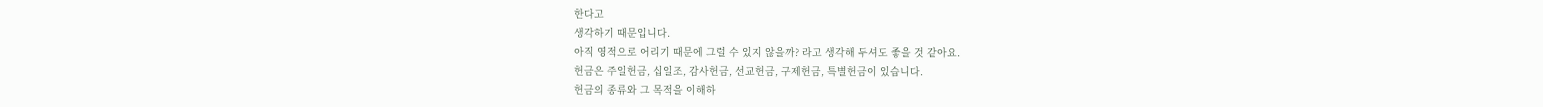한다고
생각하기 때문입니다.
아직 영적으로 어리기 때문에 그럴 수 있지 않을까? 라고 생각해 두셔도 좋을 것 같아요.
헌금은 주일헌금, 십일조, 감사헌금, 선교헌금, 구제헌금, 특별헌금이 있습니다.
헌금의 종류와 그 목적을 이해하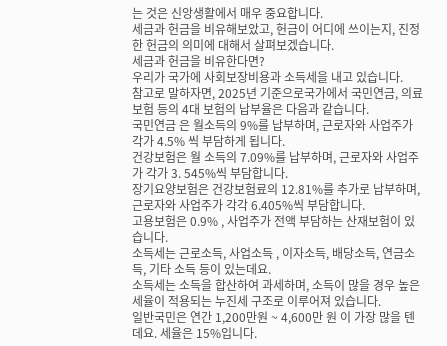는 것은 신앙생활에서 매우 중요합니다.
세금과 헌금을 비유해보았고, 헌금이 어디에 쓰이는지, 진정한 헌금의 의미에 대해서 살펴보겠습니다.
세금과 헌금을 비유한다면?
우리가 국가에 사회보장비용과 소득세을 내고 있습니다.
참고로 말하자면, 2025년 기준으로국가에서 국민연금, 의료보험 등의 4대 보험의 납부율은 다음과 같습니다.
국민연금 은 월소득의 9%를 납부하며, 근로자와 사업주가 각가 4.5% 씩 부담하게 됩니다.
건강보험은 월 소득의 7.09%를 납부하며, 근로자와 사업주가 각가 3. 545%씩 부담합니다.
장기요양보험은 건강보험료의 12.81%를 추가로 납부하며, 근로자와 사업주가 각각 6.405%씩 부담합니다.
고용보험은 0.9% , 사업주가 전액 부담하는 산재보험이 있습니다.
소득세는 근로소득, 사업소득 , 이자소득, 배당소득, 연금소득, 기타 소득 등이 있는데요.
소득세는 소득을 합산하여 과세하며, 소득이 많을 경우 높은 세율이 적용되는 누진세 구조로 이루어져 있습니다.
일반국민은 연간 1,200만원 ~ 4,600만 원 이 가장 많을 텐데요. 세율은 15%입니다.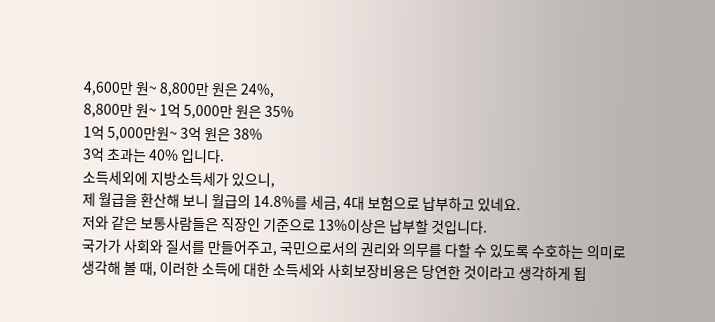4,600만 원~ 8,800만 원은 24%,
8,800만 원~ 1억 5,000만 원은 35%
1억 5,000만원~ 3억 원은 38%
3억 초과는 40% 입니다.
소득세외에 지방소득세가 있으니,
제 월급을 환산해 보니 월급의 14.8%를 세금, 4대 보험으로 납부하고 있네요.
저와 같은 보통사람들은 직장인 기준으로 13%이상은 납부할 것입니다.
국가가 사회와 질서를 만들어주고, 국민으로서의 권리와 의무를 다할 수 있도록 수호하는 의미로
생각해 볼 때, 이러한 소득에 대한 소득세와 사회보장비용은 당연한 것이라고 생각하게 됩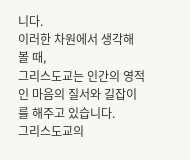니다.
이러한 차원에서 생각해 볼 때,
그리스도교는 인간의 영적인 마음의 질서와 길잡이를 해주고 있습니다.
그리스도교의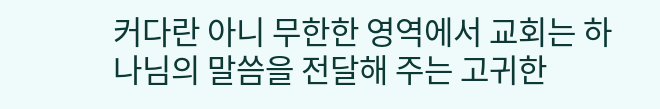커다란 아니 무한한 영역에서 교회는 하나님의 말씀을 전달해 주는 고귀한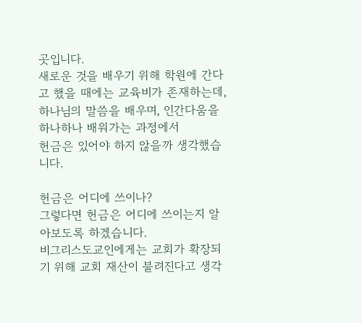곳입니다.
새로운 것을 배우기 위해 학원에 간다고 했을 때에는 교육비가 존재하는데,
하나님의 말씀을 배우며, 인간다움을 하나하나 배워가는 과정에서
헌금은 있어야 하지 않을까 생각했습니다.

헌금은 어디에 쓰이나?
그렇다면 헌금은 어디에 쓰이는지 알아보도록 하겠습니다.
비그리스도교인에게는 교회가 확장되기 위해 교회 재산이 불려진다고 생각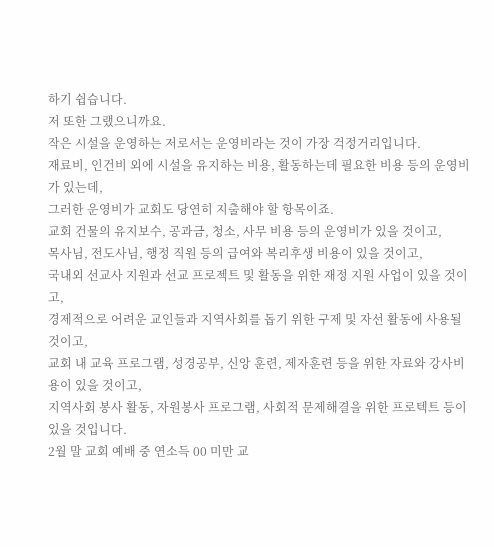하기 쉽습니다.
저 또한 그랬으니까요.
작은 시설을 운영하는 저로서는 운영비라는 것이 가장 걱정거리입니다.
재료비, 인건비 외에 시설을 유지하는 비용, 활동하는데 필요한 비용 등의 운영비가 있는데,
그러한 운영비가 교회도 당연히 지출해야 할 항목이죠.
교회 건물의 유지보수, 공과금, 청소, 사무 비용 등의 운영비가 있을 것이고,
목사님, 전도사님, 행정 직원 등의 급여와 복리후생 비용이 있을 것이고,
국내외 선교사 지원과 선교 프로젝트 및 활동을 위한 재정 지원 사업이 있을 것이고,
경제적으로 어려운 교인들과 지역사회를 돕기 위한 구제 및 자선 활동에 사용될 것이고,
교회 내 교육 프로그램, 성경공부, 신앙 훈련, 제자훈련 등을 위한 자료와 강사비용이 있을 것이고,
지역사회 봉사 활동, 자원봉사 프로그램, 사회적 문제해결을 위한 프로텍트 등이 있을 것입니다.
2월 말 교회 예배 중 연소득 00 미만 교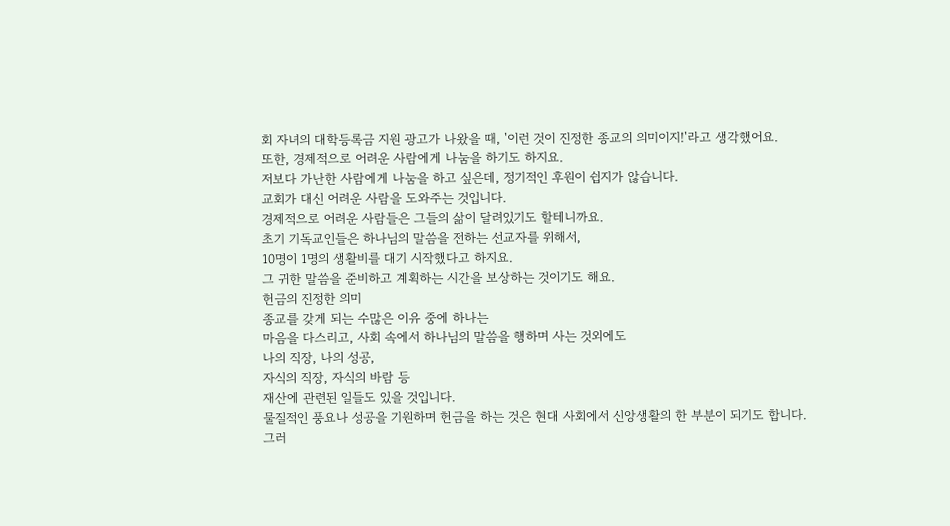회 자녀의 대학등록금 지원 광고가 나왔을 때, '이런 것이 진정한 종교의 의미이지!'라고 생각했어요.
또한, 경제적으로 어려운 사람에게 나눔을 하기도 하지요.
저보다 가난한 사람에게 나눔을 하고 싶은데, 정기적인 후원이 쉽지가 않습니다.
교회가 대신 어려운 사람을 도와주는 것입니다.
경제적으로 어려운 사람들은 그들의 삶이 달려있기도 할테니까요.
초기 기독교인들은 하나님의 말씀을 전하는 선교자를 위해서,
10명이 1명의 생활비를 대기 시작했다고 하지요.
그 귀한 말씀을 준비하고 계획하는 시간을 보상하는 것이기도 해요.
헌금의 진정한 의미
종교를 갖게 되는 수많은 이유 중에 하나는
마음을 다스리고, 사회 속에서 하나님의 말씀을 행하며 사는 것외에도
나의 직장, 나의 성공,
자식의 직장, 자식의 바람 등
재산에 관련된 일들도 있을 것입니다.
물질적인 풍요나 성공을 기원하며 헌금을 하는 것은 현대 사회에서 신앙생활의 한 부분이 되기도 합니다.
그러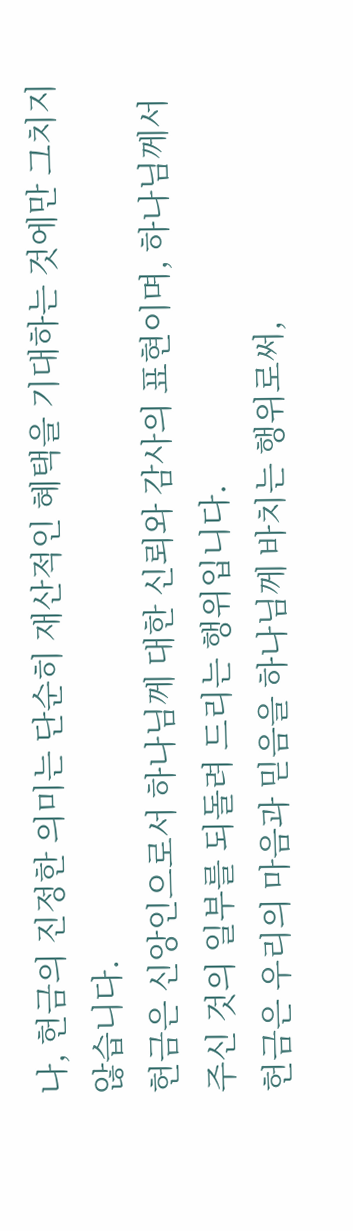나, 헌금의 진정한 의미는 단순히 재산적인 혜택을 기대하는 것에만 그치지 않습니다.
헌금은 신앙인으로서 하나님께 대한 신뢰와 감사의 표현이며, 하나님께서 주신 것의 일부를 되돌려 드리는 행위입니다.
헌금은 우리의 마음과 믿음을 하나님께 바치는 행위로써,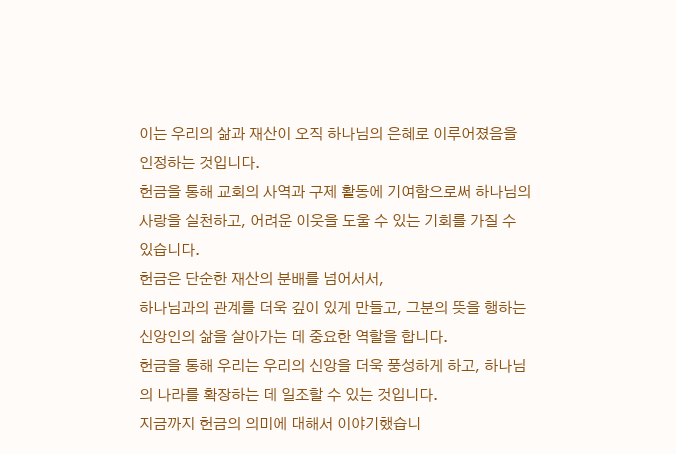이는 우리의 삶과 재산이 오직 하나님의 은혜로 이루어졌음을 인정하는 것입니다.
헌금을 통해 교회의 사역과 구제 활동에 기여함으로써 하나님의 사랑을 실천하고, 어려운 이웃을 도울 수 있는 기회를 가질 수 있습니다.
헌금은 단순한 재산의 분배를 넘어서서,
하나님과의 관계를 더욱 깊이 있게 만들고, 그분의 뜻을 행하는 신앙인의 삶을 살아가는 데 중요한 역할을 합니다.
헌금을 통해 우리는 우리의 신앙을 더욱 풍성하게 하고, 하나님의 나라를 확장하는 데 일조할 수 있는 것입니다.
지금까지 헌금의 의미에 대해서 이야기했습니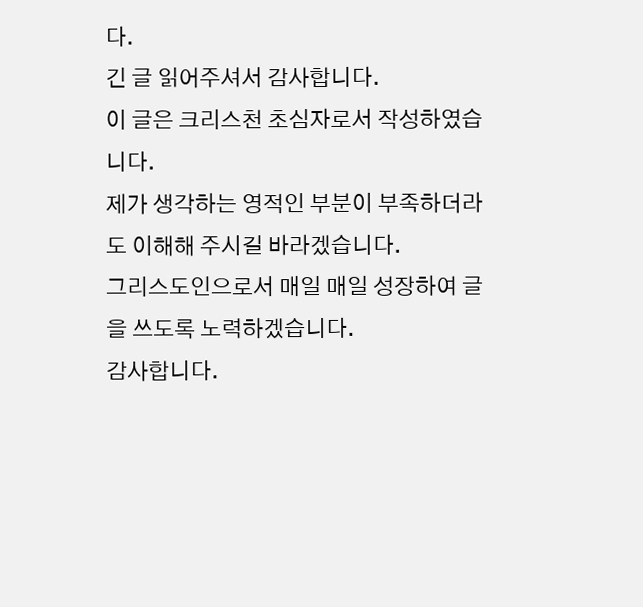다.
긴 글 읽어주셔서 감사합니다.
이 글은 크리스천 초심자로서 작성하였습니다.
제가 생각하는 영적인 부분이 부족하더라도 이해해 주시길 바라겠습니다.
그리스도인으로서 매일 매일 성장하여 글을 쓰도록 노력하겠습니다.
감사합니다.